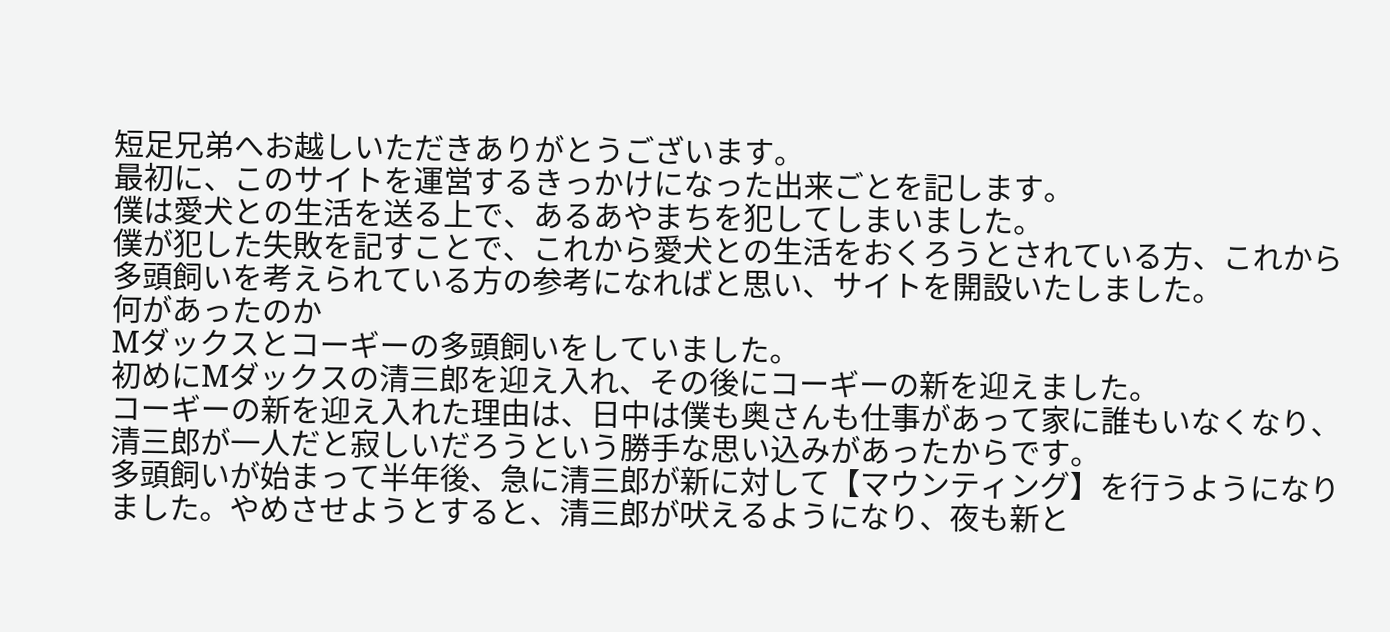短足兄弟へお越しいただきありがとうございます。
最初に、このサイトを運営するきっかけになった出来ごとを記します。
僕は愛犬との生活を送る上で、あるあやまちを犯してしまいました。
僕が犯した失敗を記すことで、これから愛犬との生活をおくろうとされている方、これから多頭飼いを考えられている方の参考になればと思い、サイトを開設いたしました。
何があったのか
Mダックスとコーギーの多頭飼いをしていました。
初めにMダックスの清三郎を迎え入れ、その後にコーギーの新を迎えました。
コーギーの新を迎え入れた理由は、日中は僕も奥さんも仕事があって家に誰もいなくなり、清三郎が一人だと寂しいだろうという勝手な思い込みがあったからです。
多頭飼いが始まって半年後、急に清三郎が新に対して【マウンティング】を行うようになりました。やめさせようとすると、清三郎が吠えるようになり、夜も新と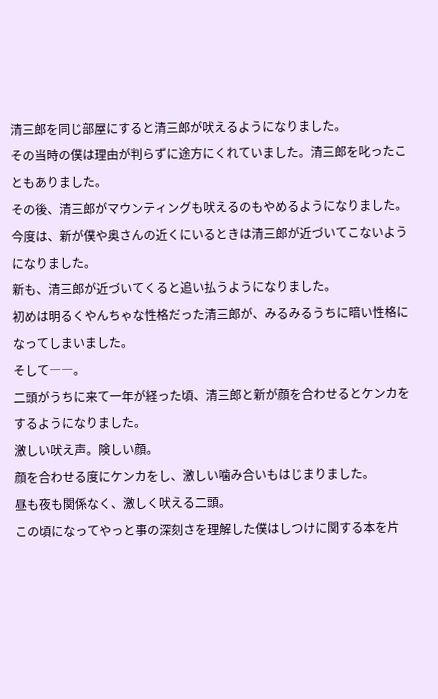清三郎を同じ部屋にすると清三郎が吠えるようになりました。
その当時の僕は理由が判らずに途方にくれていました。清三郎を叱ったこともありました。
その後、清三郎がマウンティングも吠えるのもやめるようになりました。
今度は、新が僕や奥さんの近くにいるときは清三郎が近づいてこないようになりました。
新も、清三郎が近づいてくると追い払うようになりました。
初めは明るくやんちゃな性格だった清三郎が、みるみるうちに暗い性格になってしまいました。
そして――。
二頭がうちに来て一年が経った頃、清三郎と新が顔を合わせるとケンカをするようになりました。
激しい吠え声。険しい顔。
顔を合わせる度にケンカをし、激しい噛み合いもはじまりました。
昼も夜も関係なく、激しく吠える二頭。
この頃になってやっと事の深刻さを理解した僕はしつけに関する本を片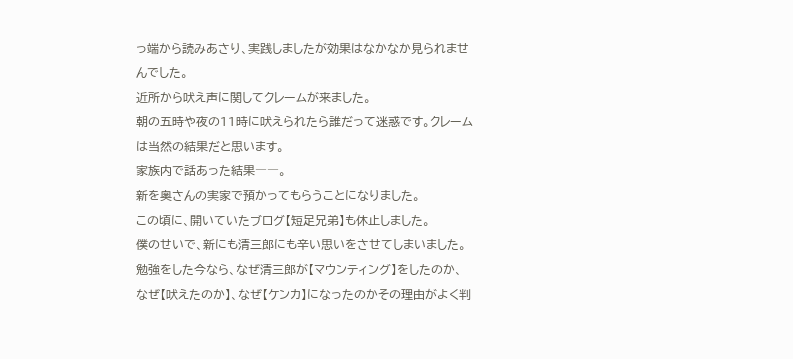っ端から読みあさり、実践しましたが効果はなかなか見られませんでした。
近所から吠え声に関してクレームが来ました。
朝の五時や夜の11時に吠えられたら誰だって迷惑です。クレームは当然の結果だと思います。
家族内で話あった結果――。
新を奥さんの実家で預かってもらうことになりました。
この頃に、開いていたブログ【短足兄弟】も休止しました。
僕のせいで、新にも清三郎にも辛い思いをさせてしまいました。
勉強をした今なら、なぜ清三郎が【マウンティング】をしたのか、なぜ【吠えたのか】、なぜ【ケンカ】になったのかその理由がよく判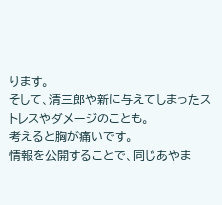ります。
そして、清三郎や新に与えてしまったストレスやダメージのことも。
考えると胸が痛いです。
情報を公開することで、同じあやま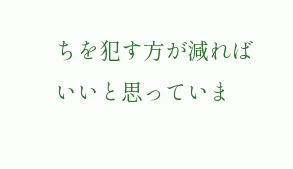ちを犯す方が減ればいいと思っていま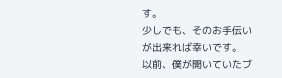す。
少しでも、そのお手伝いが出来れば幸いです。
以前、僕が開いていたブ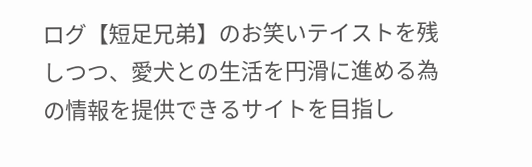ログ【短足兄弟】のお笑いテイストを残しつつ、愛犬との生活を円滑に進める為の情報を提供できるサイトを目指し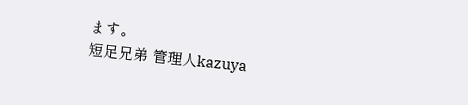ます。
短足兄弟 管理人kazuya